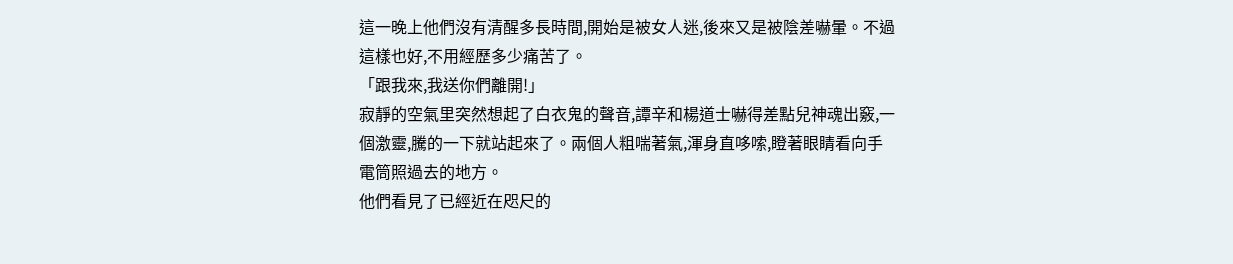這一晚上他們沒有清醒多長時間,開始是被女人迷,後來又是被陰差嚇暈。不過這樣也好,不用經歷多少痛苦了。
「跟我來,我送你們離開!」
寂靜的空氣里突然想起了白衣鬼的聲音,譚辛和楊道士嚇得差點兒神魂出竅,一個激靈,騰的一下就站起來了。兩個人粗喘著氣,渾身直哆嗦,瞪著眼睛看向手電筒照過去的地方。
他們看見了已經近在咫尺的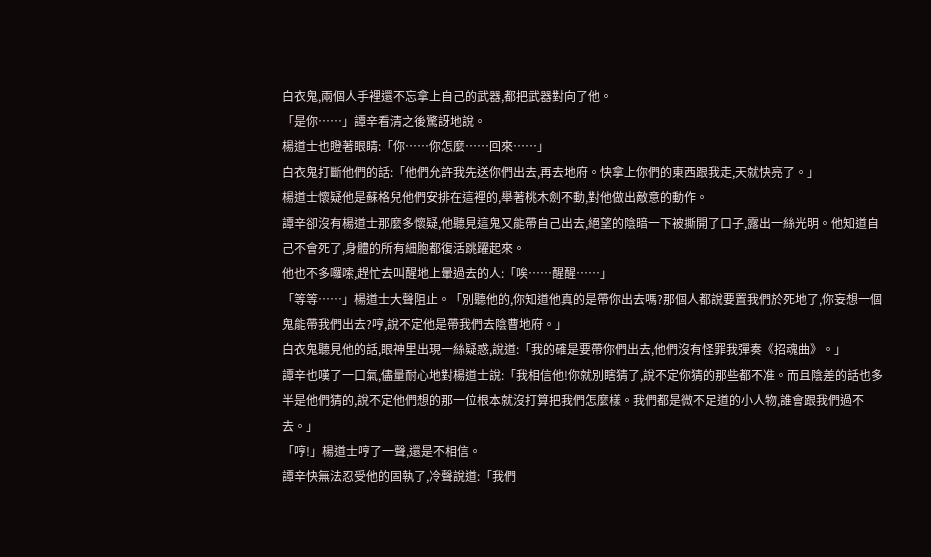白衣鬼,兩個人手裡還不忘拿上自己的武器,都把武器對向了他。
「是你……」譚辛看清之後驚訝地說。
楊道士也瞪著眼睛:「你……你怎麼……回來……」
白衣鬼打斷他們的話:「他們允許我先送你們出去,再去地府。快拿上你們的東西跟我走,天就快亮了。」
楊道士懷疑他是蘇格兒他們安排在這裡的,舉著桃木劍不動,對他做出敵意的動作。
譚辛卻沒有楊道士那麼多懷疑,他聽見這鬼又能帶自己出去,絕望的陰暗一下被撕開了口子,露出一絲光明。他知道自己不會死了,身體的所有細胞都復活跳躍起來。
他也不多囉嗦,趕忙去叫醒地上暈過去的人:「唉……醒醒……」
「等等……」楊道士大聲阻止。「別聽他的,你知道他真的是帶你出去嗎?那個人都說要置我們於死地了,你妄想一個鬼能帶我們出去?哼,說不定他是帶我們去陰曹地府。」
白衣鬼聽見他的話,眼神里出現一絲疑惑,說道:「我的確是要帶你們出去,他們沒有怪罪我彈奏《招魂曲》。」
譚辛也嘆了一口氣,儘量耐心地對楊道士說:「我相信他!你就別瞎猜了,說不定你猜的那些都不准。而且陰差的話也多半是他們猜的,說不定他們想的那一位根本就沒打算把我們怎麼樣。我們都是微不足道的小人物,誰會跟我們過不去。」
「哼!」楊道士哼了一聲,還是不相信。
譚辛快無法忍受他的固執了,冷聲說道:「我們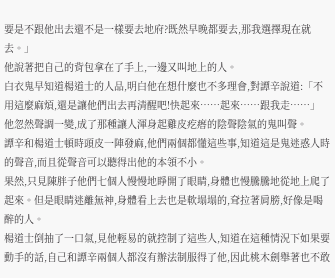要是不跟他出去還不是一樣要去地府?既然早晚都要去,那我選擇現在就去。」
他說著把自己的背包拿在了手上,一邊又叫地上的人。
白衣鬼早知道楊道士的人品,明白他在想什麼也不多理會,對譚辛說道:「不用這麼麻煩,還是讓他們出去再清醒吧!快起來……起來……跟我走……」
他忽然聲調一變,成了那種讓人渾身起雞皮疙瘩的陰聲陰氣的鬼叫聲。
譚辛和楊道士頓時頭皮一陣發麻,他們兩個都懂這些事,知道這是鬼迷惑人時的聲音,而且從聲音可以聽得出他的本領不小。
果然,只見陳胖子他們七個人慢慢地睜開了眼睛,身體也慢騰騰地從地上爬了起來。但是眼睛迷離無神,身體看上去也是軟塌塌的,耷拉著肩膀,好像是喝醉的人。
楊道士倒抽了一口氣,見他輕易的就控制了這些人,知道在這種情況下如果要動手的話,自己和譚辛兩個人都沒有辦法制服得了他,因此桃木劍舉著也不敢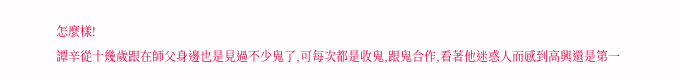怎麼樣!
譚辛從十幾歲跟在師父身邊也是見過不少鬼了,可每次都是收鬼,跟鬼合作,看著他迷惑人而感到高興還是第一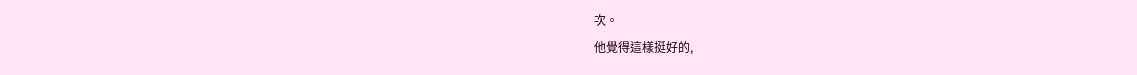次。
他覺得這樣挺好的,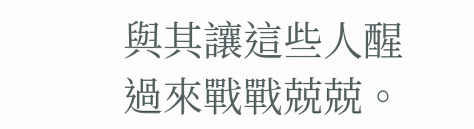與其讓這些人醒過來戰戰兢兢。